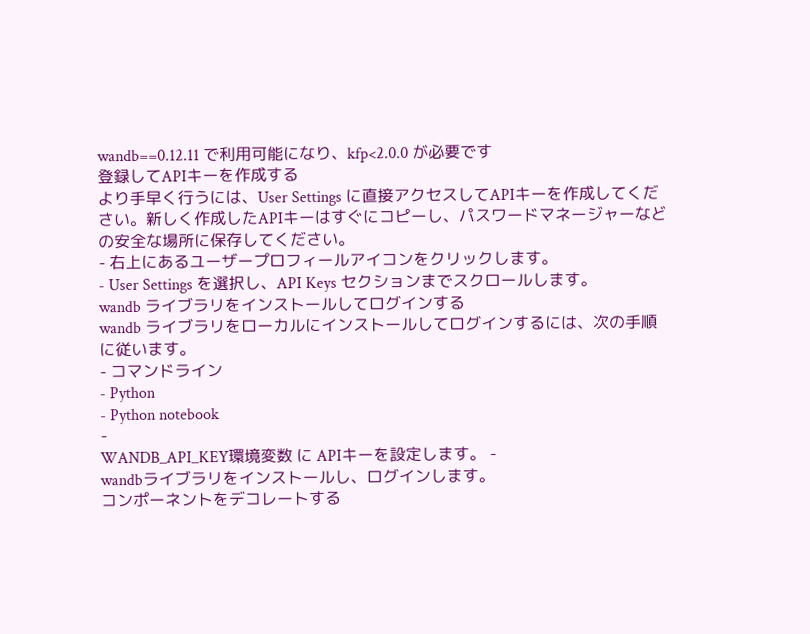wandb==0.12.11 で利用可能になり、kfp<2.0.0 が必要です
登録してAPIキーを作成する
より手早く行うには、User Settings に直接アクセスしてAPIキーを作成してください。新しく作成したAPIキーはすぐにコピーし、パスワードマネージャーなどの安全な場所に保存してください。
- 右上にあるユーザープロフィールアイコンをクリックします。
- User Settings を選択し、API Keys セクションまでスクロールします。
wandb ライブラリをインストールしてログインする
wandb ライブラリをローカルにインストールしてログインするには、次の手順に従います。
- コマンドライン
- Python
- Python notebook
-
WANDB_API_KEY環境変数 に APIキーを設定します。 -
wandbライブラリをインストールし、ログインします。
コンポーネントをデコレートする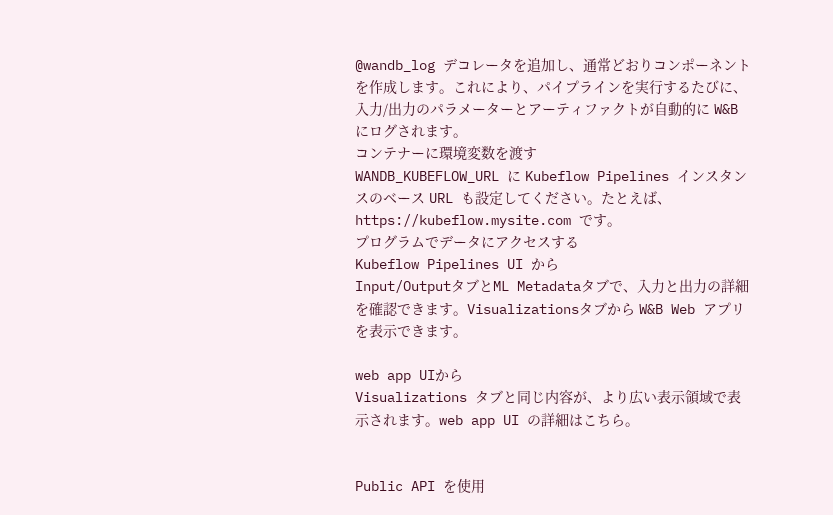@wandb_log デコレータを追加し、通常どおりコンポーネントを作成します。これにより、パイプラインを実行するたびに、入力/出力のパラメーターとアーティファクトが自動的に W&B にログされます。
コンテナーに環境変数を渡す
WANDB_KUBEFLOW_URL に Kubeflow Pipelines インスタンスのベース URL も設定してください。たとえば、https://kubeflow.mysite.com です。
プログラムでデータにアクセスする
Kubeflow Pipelines UI から
Input/OutputタブとML Metadataタブで、入力と出力の詳細を確認できます。Visualizationsタブから W&B Web アプリを表示できます。

web app UIから
Visualizations タブと同じ内容が、より広い表示領域で表示されます。web app UI の詳細はこちら。


Public API を使用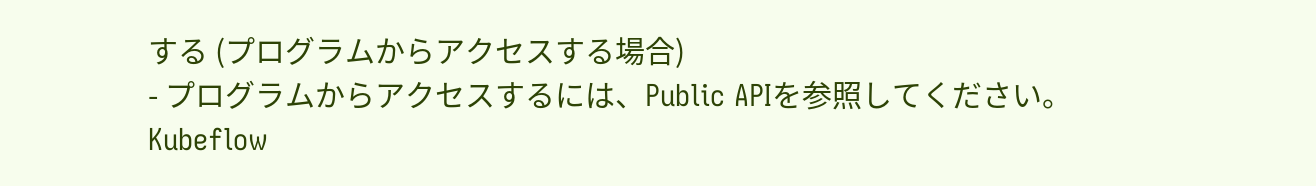する (プログラムからアクセスする場合)
- プログラムからアクセスするには、Public APIを参照してください。
Kubeflow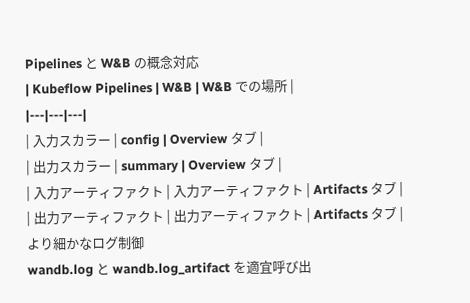Pipelines と W&B の概念対応
| Kubeflow Pipelines | W&B | W&B での場所 |
|---|---|---|
| 入力スカラー | config | Overview タブ |
| 出力スカラー | summary | Overview タブ |
| 入力アーティファクト | 入力アーティファクト | Artifacts タブ |
| 出力アーティファクト | 出力アーティファクト | Artifacts タブ |
より細かなログ制御
wandb.log と wandb.log_artifact を適宜呼び出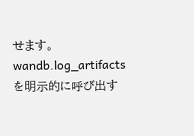せます。
wandb.log_artifacts を明示的に呼び出す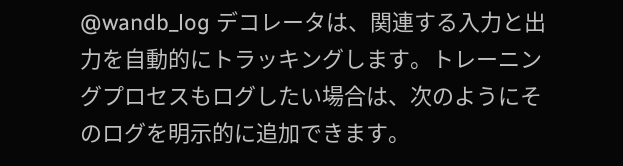@wandb_log デコレータは、関連する入力と出力を自動的にトラッキングします。トレーニングプロセスもログしたい場合は、次のようにそのログを明示的に追加できます。